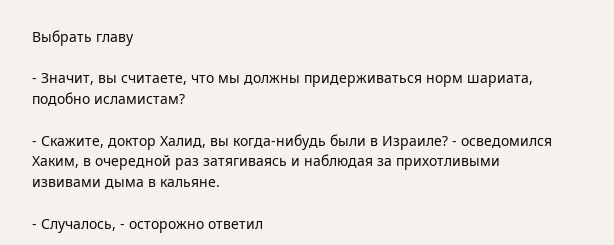Выбрать главу

- Значит, вы считаете, что мы должны придерживаться норм шариата, подобно исламистам?

- Скажите, доктор Халид, вы когда-нибудь были в Израиле? - осведомился Хаким, в очередной раз затягиваясь и наблюдая за прихотливыми извивами дыма в кальяне.

- Случалось, - осторожно ответил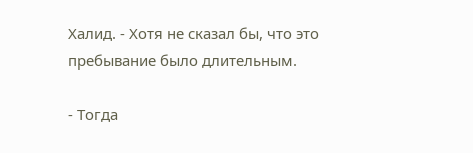Халид. - Хотя не сказал бы, что это пребывание было длительным.

- Тогда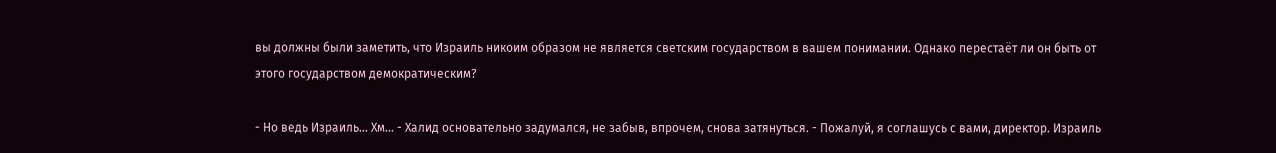вы должны были заметить, что Израиль никоим образом не является светским государством в вашем понимании. Однако перестаёт ли он быть от этого государством демократическим?

- Но ведь Израиль... Хм... - Халид основательно задумался, не забыв, впрочем, снова затянуться. - Пожалуй, я соглашусь с вами, директор. Израиль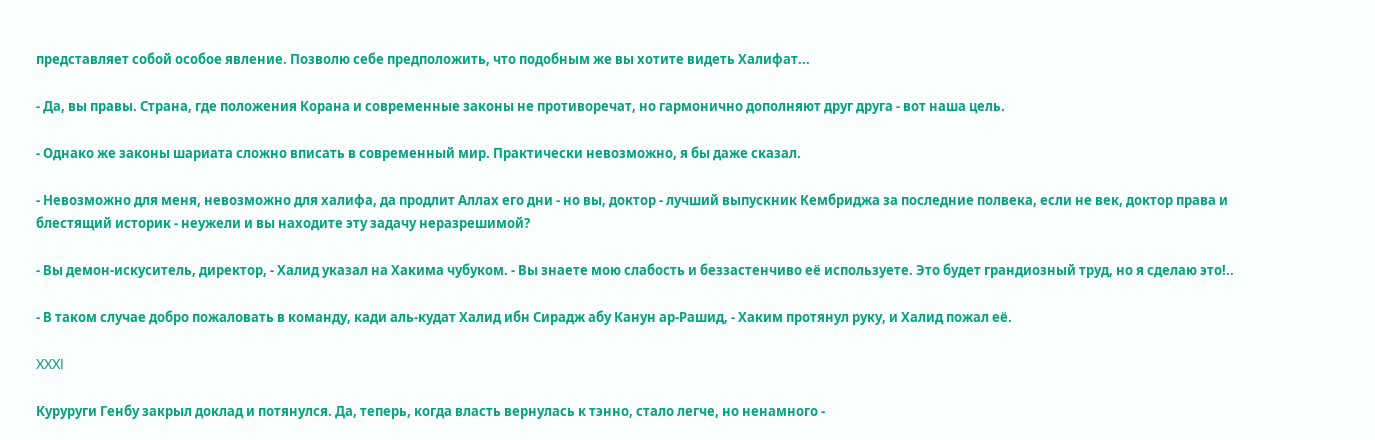представляет собой особое явление. Позволю себе предположить, что подобным же вы хотите видеть Халифат...

- Да, вы правы. Страна, где положения Корана и современные законы не противоречат, но гармонично дополняют друг друга - вот наша цель.

- Однако же законы шариата сложно вписать в современный мир. Практически невозможно, я бы даже сказал.

- Невозможно для меня, невозможно для халифа, да продлит Аллах его дни - но вы, доктор - лучший выпускник Кембриджа за последние полвека, если не век, доктор права и блестящий историк - неужели и вы находите эту задачу неразрешимой?

- Вы демон-искуситель, директор, - Халид указал на Хакима чубуком. - Вы знаете мою слабость и беззастенчиво её используете. Это будет грандиозный труд, но я сделаю это!..

- В таком случае добро пожаловать в команду, кади аль-кудат Халид ибн Сирадж абу Канун ар-Рашид, - Хаким протянул руку, и Халид пожал её.

XXXI

Куруруги Генбу закрыл доклад и потянулся. Да, теперь, когда власть вернулась к тэнно, стало легче, но ненамного -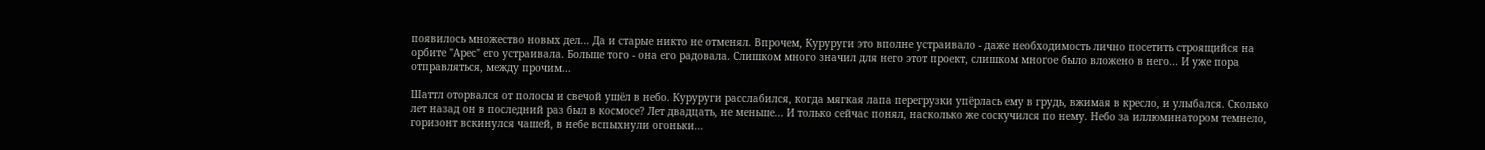появилось множество новых дел... Да и старые никто не отменял. Впрочем, Куруруги это вполне устраивало - даже необходимость лично посетить строящийся на орбите "Арес" его устраивала. Больше того - она его радовала. Слишком много значил для него этот проект, слишком многое было вложено в него... И уже пора отправляться, между прочим...

Шаттл оторвался от полосы и свечой ушёл в небо. Куруруги расслабился, когда мягкая лапа перегрузки упёрлась ему в грудь, вжимая в кресло, и улыбался. Сколько лет назад он в последний раз был в космосе? Лет двадцать, не меньше... И только сейчас понял, насколько же соскучился по нему. Небо за иллюминатором темнело, горизонт вскинулся чашей, в небе вспыхнули огоньки...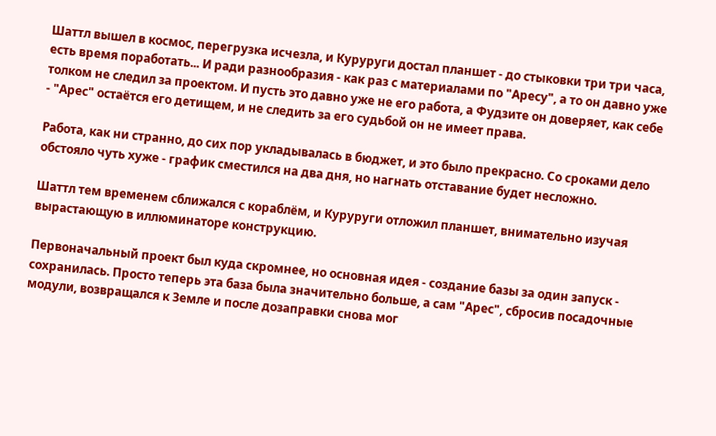Шаттл вышел в космос, перегрузка исчезла, и Куруруги достал планшет - до стыковки три три часа, есть время поработать... И ради разнообразия - как раз с материалами по "Аресу", а то он давно уже толком не следил за проектом. И пусть это давно уже не его работа, а Фудзите он доверяет, как себе - "Арес" остаётся его детищем, и не следить за его судьбой он не имеет права.

Работа, как ни странно, до сих пор укладывалась в бюджет, и это было прекрасно. Со сроками дело обстояло чуть хуже - график сместился на два дня, но нагнать отставание будет несложно.

Шаттл тем временем сближался с кораблём, и Куруруги отложил планшет, внимательно изучая вырастающую в иллюминаторе конструкцию.

Первоначальный проект был куда скромнее, но основная идея - создание базы за один запуск - сохранилась. Просто теперь эта база была значительно больше, а сам "Арес", сбросив посадочные модули, возвращался к Земле и после дозаправки снова мог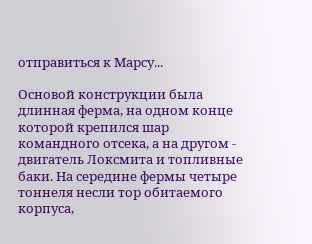отправиться к Марсу...

Основой конструкции была длинная ферма, на одном конце которой крепился шар командного отсека, а на другом - двигатель Локсмита и топливные баки. На середине фермы четыре тоннеля несли тор обитаемого корпуса,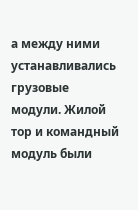а между ними устанавливались грузовые модули. Жилой тор и командный модуль были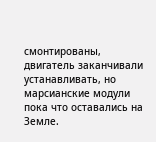смонтированы, двигатель заканчивали устанавливать, но марсианские модули пока что оставались на Земле.